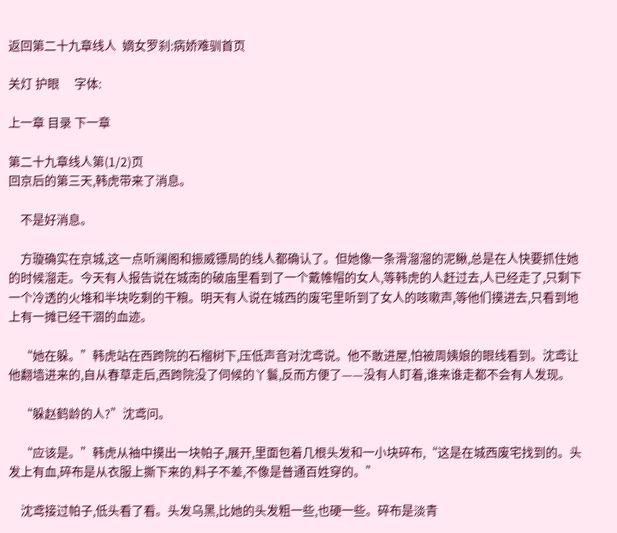返回第二十九章线人  嫡女罗刹:病娇难驯首页

关灯 护眼     字体:

上一章 目录 下一章

第二十九章线人第(1/2)页
回京后的第三天,韩虎带来了消息。

    不是好消息。

    方璇确实在京城,这一点听澜阁和振威镖局的线人都确认了。但她像一条滑溜溜的泥鳅,总是在人快要抓住她的时候溜走。今天有人报告说在城南的破庙里看到了一个戴帷帽的女人,等韩虎的人赶过去,人已经走了,只剩下一个冷透的火堆和半块吃剩的干粮。明天有人说在城西的废宅里听到了女人的咳嗽声,等他们摸进去,只看到地上有一摊已经干涸的血迹。

    “她在躲。”韩虎站在西跨院的石榴树下,压低声音对沈鸢说。他不敢进屋,怕被周姨娘的眼线看到。沈鸢让他翻墙进来的,自从春草走后,西跨院没了伺候的丫鬟,反而方便了——没有人盯着,谁来谁走都不会有人发现。

    “躲赵鹤龄的人?”沈鸢问。

    “应该是。”韩虎从袖中摸出一块帕子,展开,里面包着几根头发和一小块碎布,“这是在城西废宅找到的。头发上有血,碎布是从衣服上撕下来的,料子不差,不像是普通百姓穿的。”

    沈鸢接过帕子,低头看了看。头发乌黑,比她的头发粗一些,也硬一些。碎布是淡青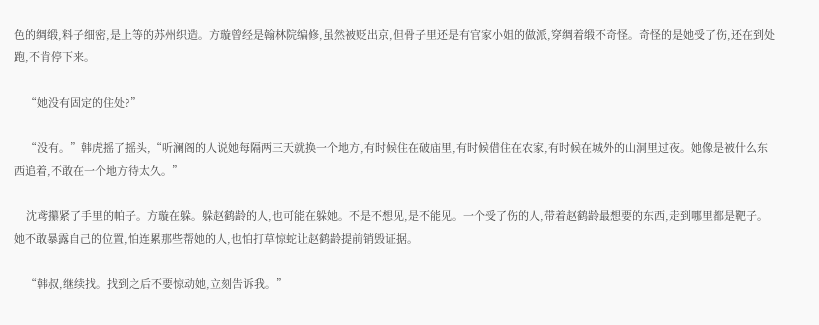色的绸缎,料子细密,是上等的苏州织造。方璇曾经是翰林院编修,虽然被贬出京,但骨子里还是有官家小姐的做派,穿绸着缎不奇怪。奇怪的是她受了伤,还在到处跑,不肯停下来。

    “她没有固定的住处?”

    “没有。”韩虎摇了摇头,“听澜阁的人说她每隔两三天就换一个地方,有时候住在破庙里,有时候借住在农家,有时候在城外的山洞里过夜。她像是被什么东西追着,不敢在一个地方待太久。”

    沈鸢攥紧了手里的帕子。方璇在躲。躲赵鹤龄的人,也可能在躲她。不是不想见,是不能见。一个受了伤的人,带着赵鹤龄最想要的东西,走到哪里都是靶子。她不敢暴露自己的位置,怕连累那些帮她的人,也怕打草惊蛇让赵鹤龄提前销毁证据。

    “韩叔,继续找。找到之后不要惊动她,立刻告诉我。”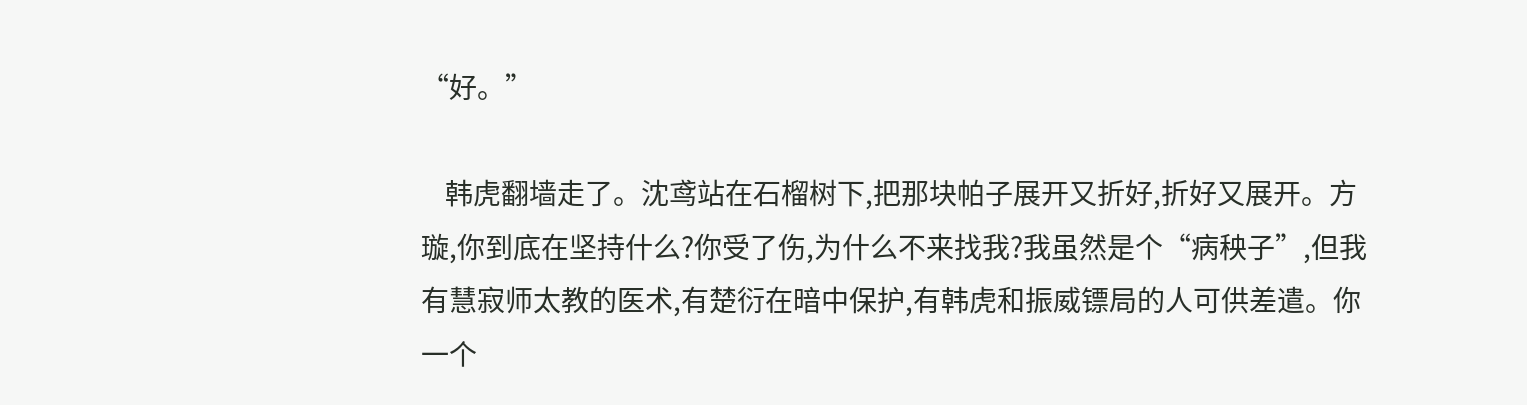“好。”

    韩虎翻墙走了。沈鸢站在石榴树下,把那块帕子展开又折好,折好又展开。方璇,你到底在坚持什么?你受了伤,为什么不来找我?我虽然是个“病秧子”,但我有慧寂师太教的医术,有楚衍在暗中保护,有韩虎和振威镖局的人可供差遣。你一个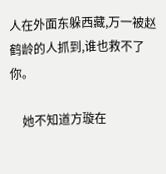人在外面东躲西藏,万一被赵鹤龄的人抓到,谁也救不了你。

    她不知道方璇在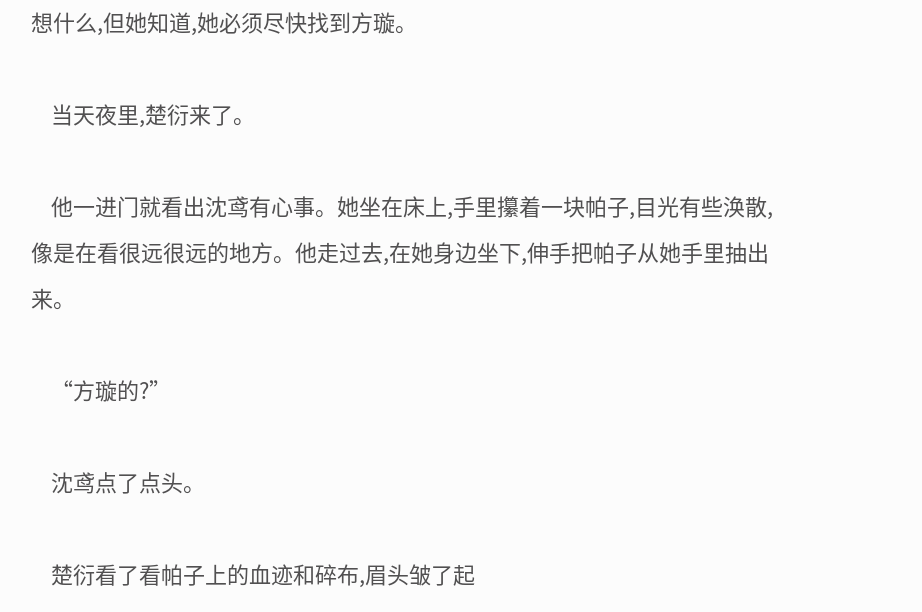想什么,但她知道,她必须尽快找到方璇。

    当天夜里,楚衍来了。

    他一进门就看出沈鸢有心事。她坐在床上,手里攥着一块帕子,目光有些涣散,像是在看很远很远的地方。他走过去,在她身边坐下,伸手把帕子从她手里抽出来。

    “方璇的?”

    沈鸢点了点头。

    楚衍看了看帕子上的血迹和碎布,眉头皱了起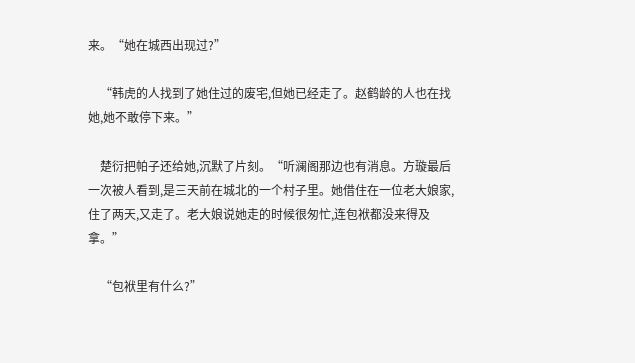来。“她在城西出现过?”

    “韩虎的人找到了她住过的废宅,但她已经走了。赵鹤龄的人也在找她,她不敢停下来。”

    楚衍把帕子还给她,沉默了片刻。“听澜阁那边也有消息。方璇最后一次被人看到,是三天前在城北的一个村子里。她借住在一位老大娘家,住了两天,又走了。老大娘说她走的时候很匆忙,连包袱都没来得及拿。”

    “包袱里有什么?”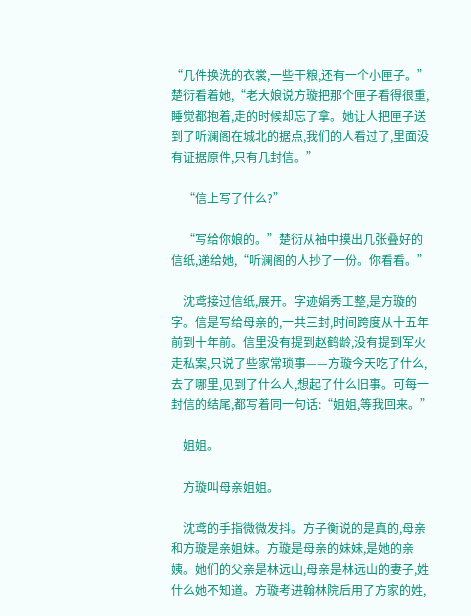“几件换洗的衣裳,一些干粮,还有一个小匣子。”楚衍看着她,“老大娘说方璇把那个匣子看得很重,睡觉都抱着,走的时候却忘了拿。她让人把匣子送到了听澜阁在城北的据点,我们的人看过了,里面没有证据原件,只有几封信。”

    “信上写了什么?”

    “写给你娘的。”楚衍从袖中摸出几张叠好的信纸,递给她,“听澜阁的人抄了一份。你看看。”

    沈鸢接过信纸,展开。字迹娟秀工整,是方璇的字。信是写给母亲的,一共三封,时间跨度从十五年前到十年前。信里没有提到赵鹤龄,没有提到军火走私案,只说了些家常琐事——方璇今天吃了什么,去了哪里,见到了什么人,想起了什么旧事。可每一封信的结尾,都写着同一句话:“姐姐,等我回来。”

    姐姐。

    方璇叫母亲姐姐。

    沈鸢的手指微微发抖。方子衡说的是真的,母亲和方璇是亲姐妹。方璇是母亲的妹妹,是她的亲姨。她们的父亲是林远山,母亲是林远山的妻子,姓什么她不知道。方璇考进翰林院后用了方家的姓,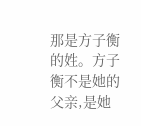那是方子衡的姓。方子衡不是她的父亲,是她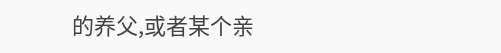的养父,或者某个亲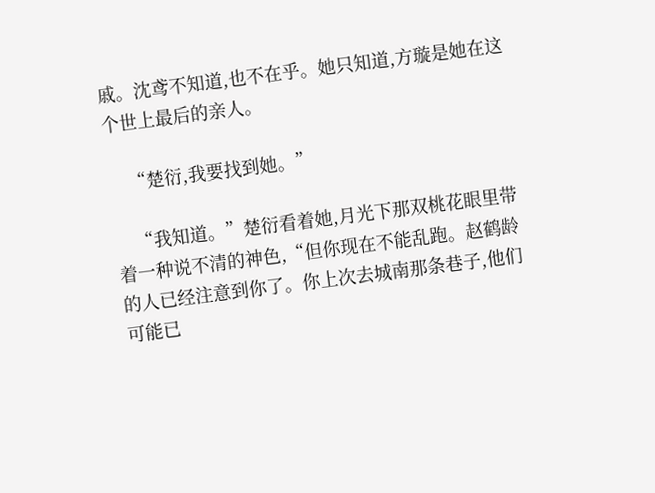戚。沈鸢不知道,也不在乎。她只知道,方璇是她在这个世上最后的亲人。

    “楚衍,我要找到她。”

    “我知道。”楚衍看着她,月光下那双桃花眼里带着一种说不清的神色,“但你现在不能乱跑。赵鹤龄的人已经注意到你了。你上次去城南那条巷子,他们可能已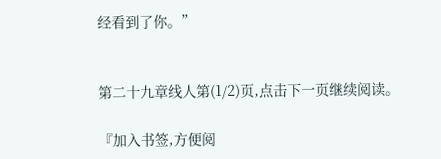经看到了你。”


第二十九章线人第(1/2)页,点击下一页继续阅读。

『加入书签,方便阅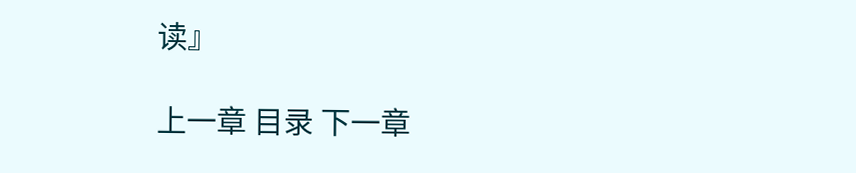读』

上一章 目录 下一章